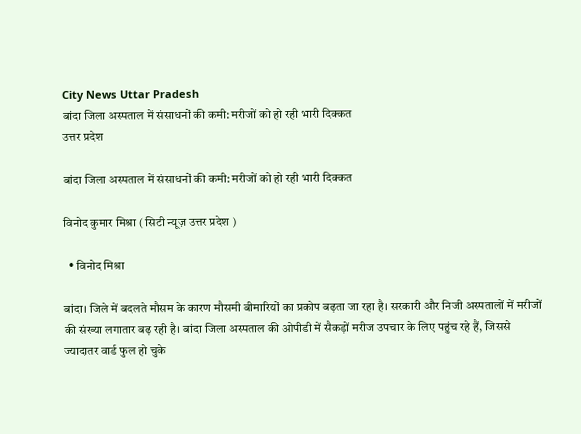City News Uttar Pradesh
बांदा जिला अस्पताल में संसाधनों की कमी: मरीजों को हो रही भारी दिक्कत
उत्तर प्रदेश

बांदा जिला अस्पताल में संसाधनों की कमी: मरीजों को हो रही भारी दिक्कत

विनोद कुमार मिश्रा ( सिटी न्यूज़ उत्तर प्रदेश )

  • विनोद मिश्रा

बांदा। जिले में बदलते मौसम के कारण मौसमी बीमारियों का प्रकोप बढ़ता जा रहा है। सरकारी और निजी अस्पतालों में मरीजों की संख्या लगातार बढ़ रही है। बांदा जिला अस्पताल की ओपीडी में सैकड़ों मरीज उपचार के लिए पहुंच रहे हैं, जिससे ज्यादातर वार्ड फुल हो चुके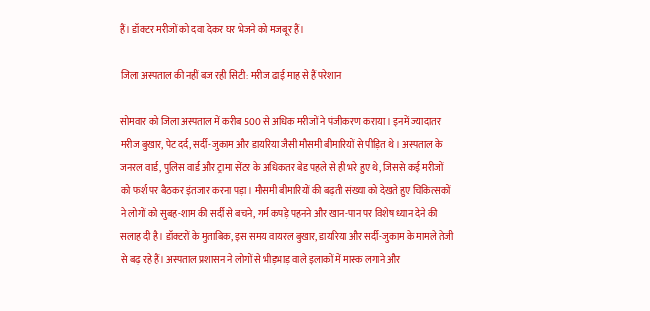हैं। डॉक्टर मरीजों को दवा देकर घर भेजने को मजबूर हैं।

जिला अस्पताल की नहीं बज रही सिटी: मरीज ढाई माह से हैं परेशान

सोमवार को जिला अस्पताल में करीब 500 से अधिक मरीजों ने पंजीकरण कराया। इनमें ज्यादातर मरीज बुखार, पेट दर्द, सर्दी-जुकाम और डायरिया जैसी मौसमी बीमारियों से पीड़ित थे। अस्पताल के जनरल वार्ड, पुलिस वार्ड और ट्रामा सेंटर के अधिकतर बेड पहले से ही भरे हुए थे, जिससे कई मरीजों को फर्श पर बैठकर इंतजार करना पड़ा। मौसमी बीमारियों की बढ़ती संख्या को देखते हुए चिकित्सकों ने लोगों को सुबह-शाम की सर्दी से बचने, गर्म कपड़े पहनने और खान-पान पर विशेष ध्यान देने की सलाह दी है। डॉक्टरों के मुताबिक, इस समय वायरल बुखार, डायरिया और सर्दी-जुकाम के मामले तेजी से बढ़ रहे हैं। अस्पताल प्रशासन ने लोगों से भीड़भाड़ वाले इलाकों में मास्क लगाने और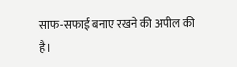साफ-सफाई बनाए रखने की अपील की है।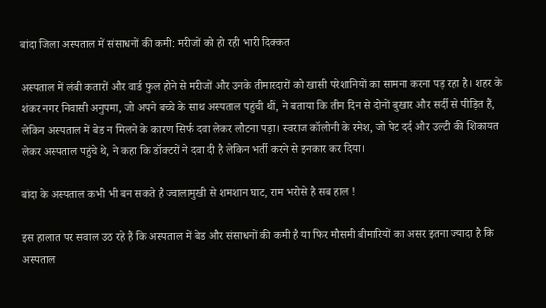बांदा जिला अस्पताल में संसाधनों की कमी: मरीजों को हो रही भारी दिक्कत

अस्पताल में लंबी कतारों और वार्ड फुल होने से मरीजों और उनके तीमारदारों को खासी परेशानियों का सामना करना पड़ रहा है। शहर के शंकर नगर निवासी अनुपमा, जो अपने बच्चे के साथ अस्पताल पहुंची थीं, ने बताया कि तीन दिन से दोनों बुखार और सर्दी से पीड़ित हैं, लेकिन अस्पताल में बेड न मिलने के कारण सिर्फ दवा लेकर लौटना पड़ा। स्वराज कॉलोनी के रमेश, जो पेट दर्द और उल्टी की शिकायत लेकर अस्पताल पहुंचे थे, ने कहा कि डॉक्टरों ने दवा दी है लेकिन भर्ती करने से इनकार कर दिया।

बांदा के अस्पताल कभी भी बन सकते है ज्वालामुखी से शमशान घाट, राम भरोसे है सब हाल !

इस हालात पर सवाल उठ रहे हैं कि अस्पताल में बेड और संसाधनों की कमी है या फिर मौसमी बीमारियों का असर इतना ज्यादा है कि अस्पताल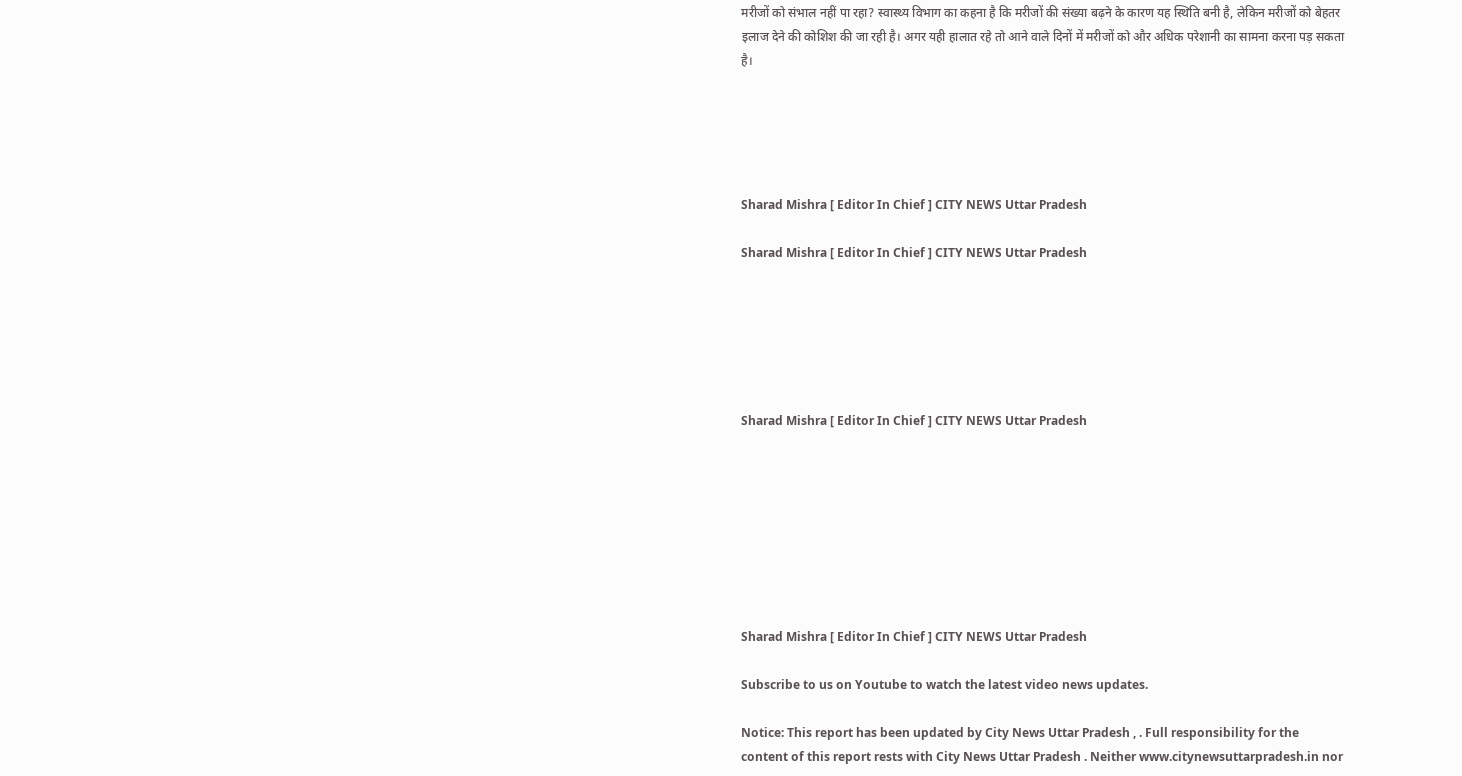मरीजों को संभाल नहीं पा रहा? स्वास्थ्य विभाग का कहना है कि मरीजों की संख्या बढ़ने के कारण यह स्थिति बनी है, लेकिन मरीजों को बेहतर इलाज देने की कोशिश की जा रही है। अगर यही हालात रहे तो आने वाले दिनों में मरीजों को और अधिक परेशानी का सामना करना पड़ सकता है।





Sharad Mishra [ Editor In Chief ] CITY NEWS Uttar Pradesh

Sharad Mishra [ Editor In Chief ] CITY NEWS Uttar Pradesh






Sharad Mishra [ Editor In Chief ] CITY NEWS Uttar Pradesh








Sharad Mishra [ Editor In Chief ] CITY NEWS Uttar Pradesh

Subscribe to us on Youtube to watch the latest video news updates.

Notice: This report has been updated by City News Uttar Pradesh , . Full responsibility for the content of this report rests with City News Uttar Pradesh . Neither www.citynewsuttarpradesh.in nor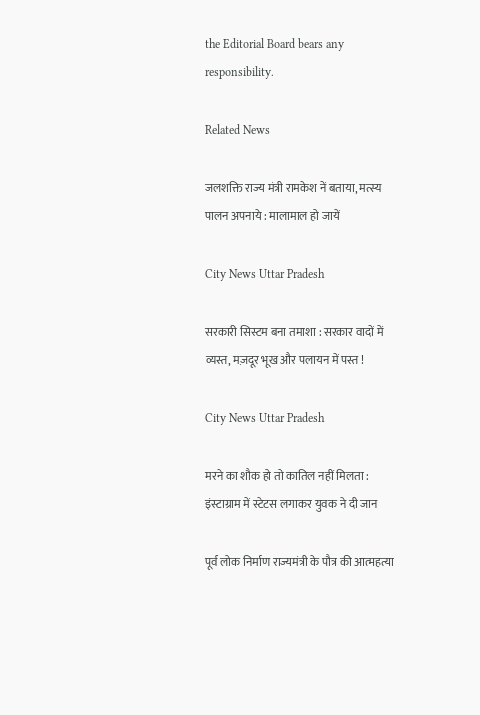the Editorial Board bears any responsibility.

Related News

जलशक्ति राज्य मंत्री रामकेश नें बताया, मत्स्य पालन अपनाये : मालामाल हो जायें

City News Uttar Pradesh

सरकारी सिस्टम बना तमाशा : सरकार वादों में व्यस्त, मज़दूर भूख और पलायन में पस्त !

City News Uttar Pradesh

मरने का शौक हो तो कातिल नहीं मिलता : इंस्टाग्राम में स्टेटस लगाकर युवक ने दी जान

पूर्व लोक निर्माण राज्यमंत्री के पौत्र की आत्महत्या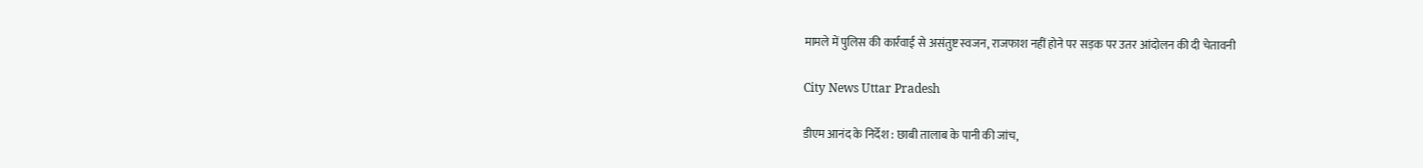मामले में पुलिस की कार्रवाई से असंतुष्ट स्वजन, राजफाश नहीं होने पर सड़क पर उतर आंदोलन की दी चेतावनी

City News Uttar Pradesh

डीएम आनंद के निर्देश : छाबी तालाब के पानी की जांच,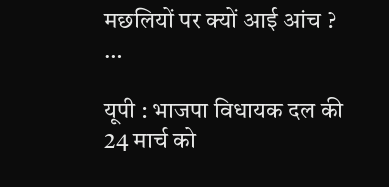मछलियों पर क्यों आई आंच ? …

यूपी : भाजपा विधायक दल की 24 मार्च को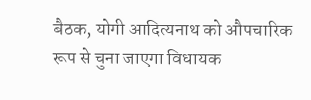बैठक, योगी आदित्यनाथ को औपचारिक रूप से चुना जाएगा विधायक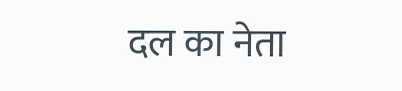दल का नेता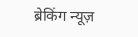ब्रेकिंग न्यूज़